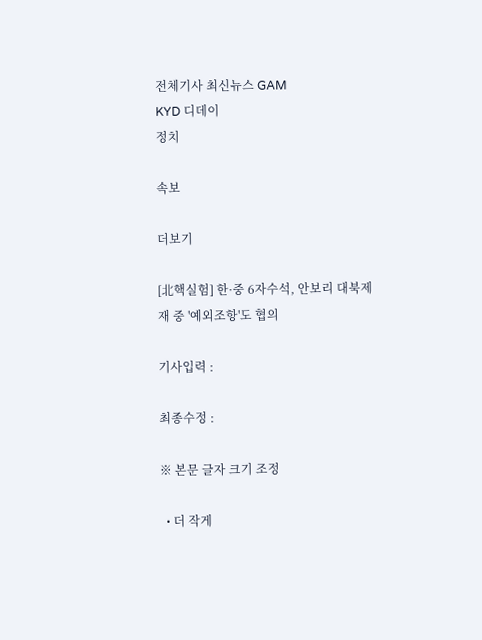전체기사 최신뉴스 GAM
KYD 디데이
정치

속보

더보기

[北핵실험] 한·중 6자수석, 안보리 대북제재 중 '예외조항'도 협의

기사입력 :

최종수정 :

※ 본문 글자 크기 조정

  • 더 작게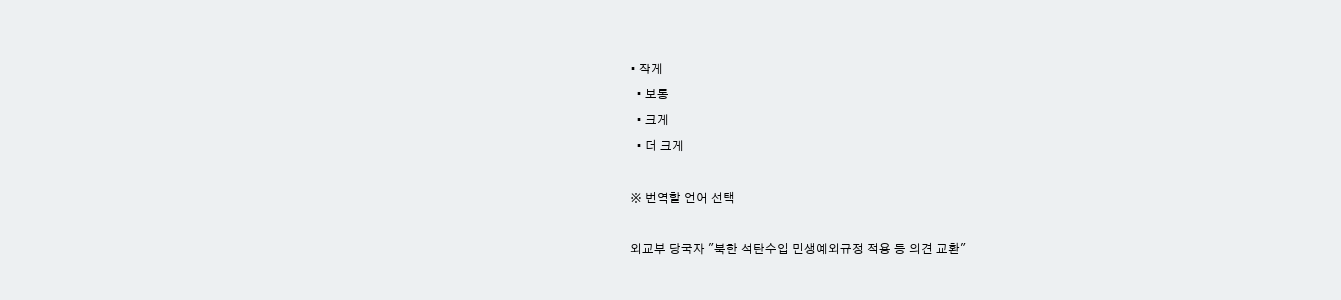• 작게
  • 보통
  • 크게
  • 더 크게

※ 번역할 언어 선택

외교부 당국자 "북한 석탄수입 민생예외규정 적용 등 의견 교환"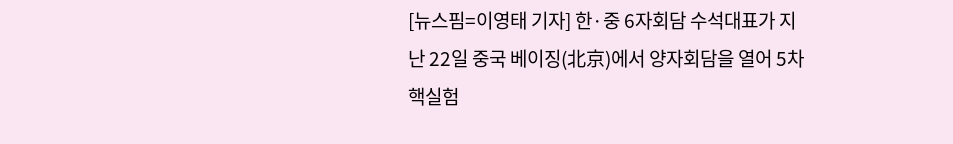[뉴스핌=이영태 기자] 한·중 6자회담 수석대표가 지난 22일 중국 베이징(北京)에서 양자회담을 열어 5차 핵실험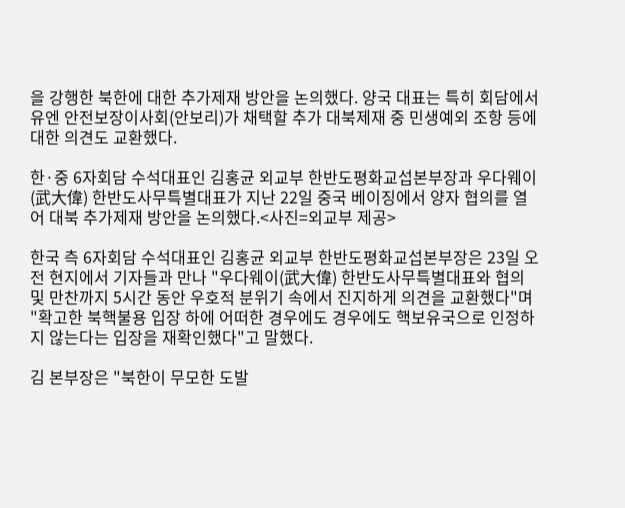을 강행한 북한에 대한 추가제재 방안을 논의했다. 양국 대표는 특히 회담에서 유엔 안전보장이사회(안보리)가 채택할 추가 대북제재 중 민생예외 조항 등에 대한 의견도 교환했다.

한·중 6자회담 수석대표인 김홍균 외교부 한반도평화교섭본부장과 우다웨이(武大偉) 한반도사무특별대표가 지난 22일 중국 베이징에서 양자 협의를 열어 대북 추가제재 방안을 논의했다.<사진=외교부 제공>

한국 측 6자회담 수석대표인 김홍균 외교부 한반도평화교섭본부장은 23일 오전 현지에서 기자들과 만나 "우다웨이(武大偉) 한반도사무특별대표와 협의 및 만찬까지 5시간 동안 우호적 분위기 속에서 진지하게 의견을 교환했다"며 "확고한 북핵불용 입장 하에 어떠한 경우에도 경우에도 핵보유국으로 인정하지 않는다는 입장을 재확인했다"고 말했다.

김 본부장은 "북한이 무모한 도발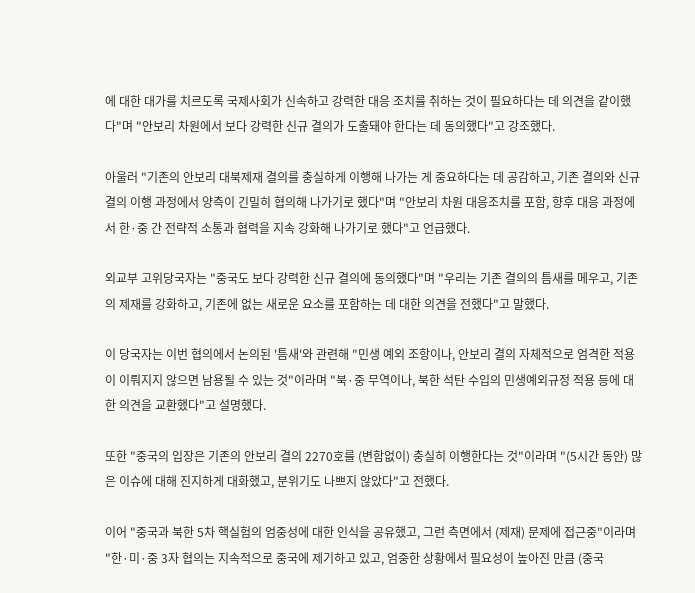에 대한 대가를 치르도록 국제사회가 신속하고 강력한 대응 조치를 취하는 것이 필요하다는 데 의견을 같이했다"며 "안보리 차원에서 보다 강력한 신규 결의가 도출돼야 한다는 데 동의했다"고 강조했다.

아울러 "기존의 안보리 대북제재 결의를 충실하게 이행해 나가는 게 중요하다는 데 공감하고, 기존 결의와 신규 결의 이행 과정에서 양측이 긴밀히 협의해 나가기로 했다"며 "안보리 차원 대응조치를 포함, 향후 대응 과정에서 한·중 간 전략적 소통과 협력을 지속 강화해 나가기로 했다"고 언급했다.

외교부 고위당국자는 "중국도 보다 강력한 신규 결의에 동의했다"며 "우리는 기존 결의의 틈새를 메우고, 기존의 제재를 강화하고, 기존에 없는 새로운 요소를 포함하는 데 대한 의견을 전했다"고 말했다.

이 당국자는 이번 협의에서 논의된 '틈새'와 관련해 "민생 예외 조항이나, 안보리 결의 자체적으로 엄격한 적용이 이뤄지지 않으면 남용될 수 있는 것"이라며 "북·중 무역이나, 북한 석탄 수입의 민생예외규정 적용 등에 대한 의견을 교환했다"고 설명했다.

또한 "중국의 입장은 기존의 안보리 결의 2270호를 (변함없이) 충실히 이행한다는 것"이라며 "(5시간 동안) 많은 이슈에 대해 진지하게 대화했고, 분위기도 나쁘지 않았다"고 전했다.

이어 "중국과 북한 5차 핵실험의 엄중성에 대한 인식을 공유했고, 그런 측면에서 (제재) 문제에 접근중"이라며 "한·미·중 3자 협의는 지속적으로 중국에 제기하고 있고, 엄중한 상황에서 필요성이 높아진 만큼 (중국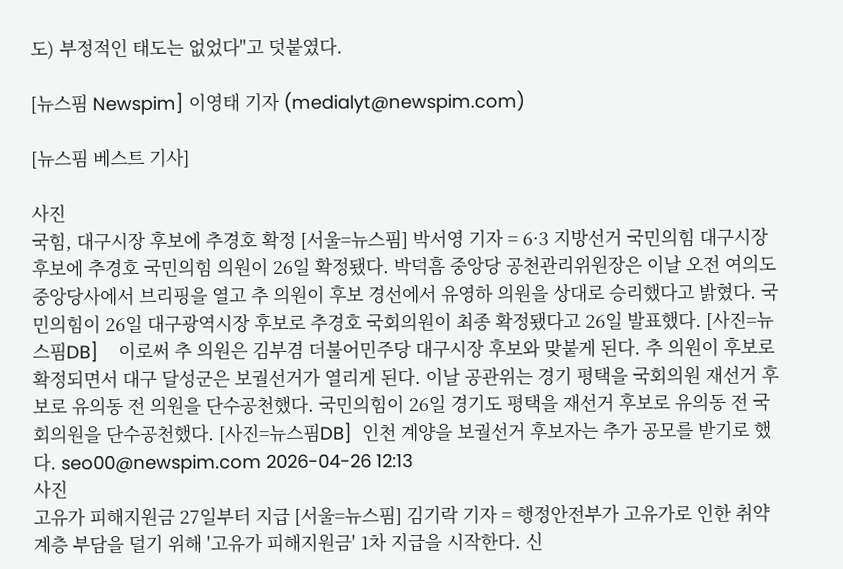도) 부정적인 태도는 없었다"고 덧붙였다.

[뉴스핌 Newspim] 이영태 기자 (medialyt@newspim.com)

[뉴스핌 베스트 기사]

사진
국힘, 대구시장 후보에 추경호 확정 [서울=뉴스핌] 박서영 기자 = 6·3 지방선거 국민의힘 대구시장 후보에 추경호 국민의힘 의원이 26일 확정됐다. 박덕흠 중앙당 공천관리위원장은 이날 오전 여의도 중앙당사에서 브리핑을 열고 추 의원이 후보 경선에서 유영하 의원을 상대로 승리했다고 밝혔다. 국민의힘이 26일 대구광역시장 후보로 추경호 국회의원이 최종 확정됐다고 26일 발표했다. [사진=뉴스핌DB]    이로써 추 의원은 김부겸 더불어민주당 대구시장 후보와 맞붙게 된다. 추 의원이 후보로 확정되면서 대구 달성군은 보궐선거가 열리게 된다. 이날 공관위는 경기 평택을 국회의원 재선거 후보로 유의동 전 의원을 단수공천했다. 국민의힘이 26일 경기도 평택을 재선거 후보로 유의동 전 국회의원을 단수공천했다. [사진=뉴스핌DB]  인천 계양을 보궐선거 후보자는 추가 공모를 받기로 했다. seo00@newspim.com 2026-04-26 12:13
사진
고유가 피해지원금 27일부터 지급 [서울=뉴스핌] 김기락 기자 = 행정안전부가 고유가로 인한 취약계층 부담을 덜기 위해 '고유가 피해지원금' 1차 지급을 시작한다. 신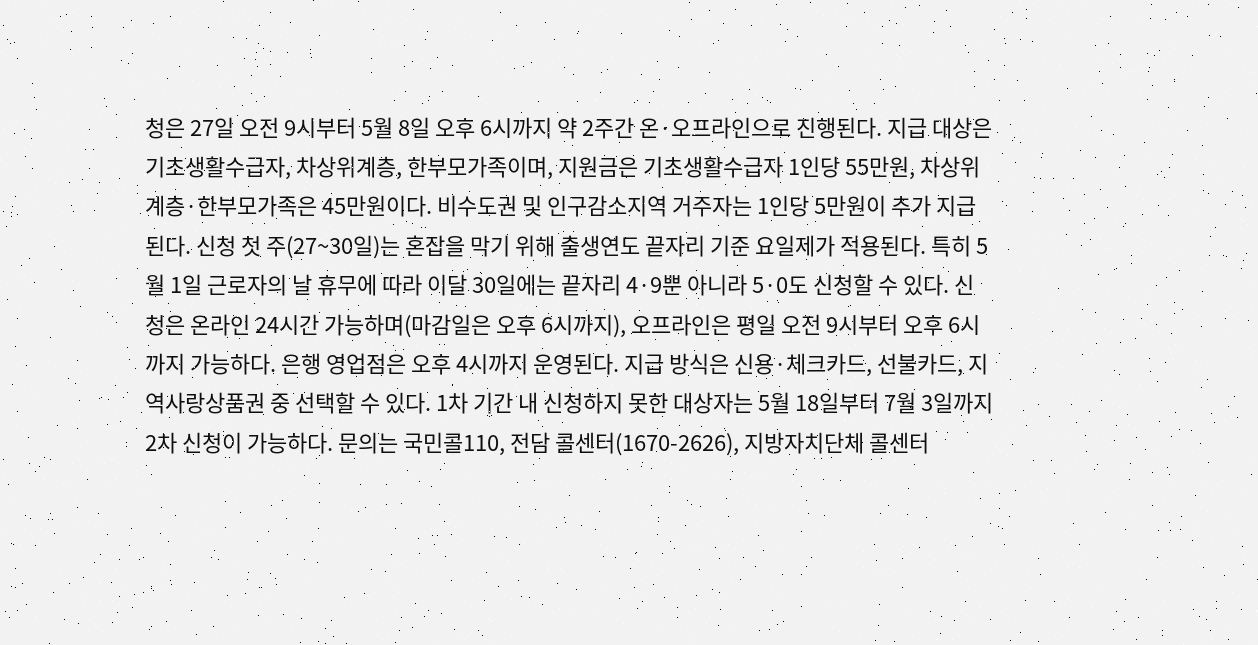청은 27일 오전 9시부터 5월 8일 오후 6시까지 약 2주간 온·오프라인으로 진행된다. 지급 대상은 기초생활수급자, 차상위계층, 한부모가족이며, 지원금은 기초생활수급자 1인당 55만원, 차상위계층·한부모가족은 45만원이다. 비수도권 및 인구감소지역 거주자는 1인당 5만원이 추가 지급된다. 신청 첫 주(27~30일)는 혼잡을 막기 위해 출생연도 끝자리 기준 요일제가 적용된다. 특히 5월 1일 근로자의 날 휴무에 따라 이달 30일에는 끝자리 4·9뿐 아니라 5·0도 신청할 수 있다. 신청은 온라인 24시간 가능하며(마감일은 오후 6시까지), 오프라인은 평일 오전 9시부터 오후 6시까지 가능하다. 은행 영업점은 오후 4시까지 운영된다. 지급 방식은 신용·체크카드, 선불카드, 지역사랑상품권 중 선택할 수 있다. 1차 기간 내 신청하지 못한 대상자는 5월 18일부터 7월 3일까지 2차 신청이 가능하다. 문의는 국민콜110, 전담 콜센터(1670-2626), 지방자치단체 콜센터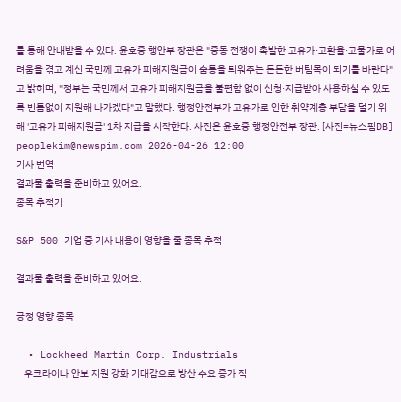를 통해 안내받을 수 있다. 윤호중 행안부 장관은 "중동 전쟁이 촉발한 고유가·고환율·고물가로 어려움을 겪고 계신 국민께 고유가 피해지원금이 숨통을 틔워주는 든든한 버팀목이 되기를 바란다"고 밝히며, "정부는 국민께서 고유가 피해지원금을 불편함 없이 신청·지급받아 사용하실 수 있도록 빈틈없이 지원해 나가겠다"고 말했다. 행정안전부가 고유가로 인한 취약계층 부담을 덜기 위해 '고유가 피해지원금' 1차 지급을 시작한다. 사진은 윤호중 행정안전부 장관. [사진=뉴스핌DB] peoplekim@newspim.com 2026-04-26 12:00
기사 번역
결과물 출력을 준비하고 있어요.
종목 추적기

S&P 500 기업 중 기사 내용이 영향을 줄 종목 추적

결과물 출력을 준비하고 있어요.

긍정 영향 종목

  • Lockheed Martin Corp. Industrials
    우크라이나 안보 지원 강화 기대감으로 방산 수요 증가 직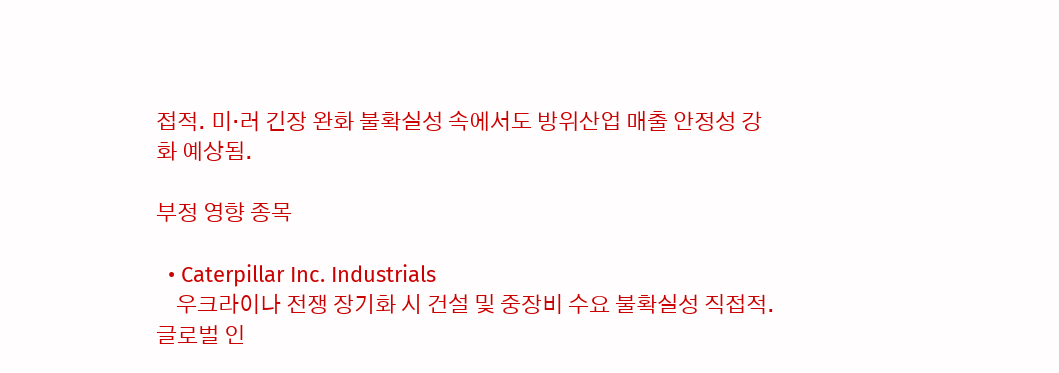접적. 미·러 긴장 완화 불확실성 속에서도 방위산업 매출 안정성 강화 예상됨.

부정 영향 종목

  • Caterpillar Inc. Industrials
    우크라이나 전쟁 장기화 시 건설 및 중장비 수요 불확실성 직접적. 글로벌 인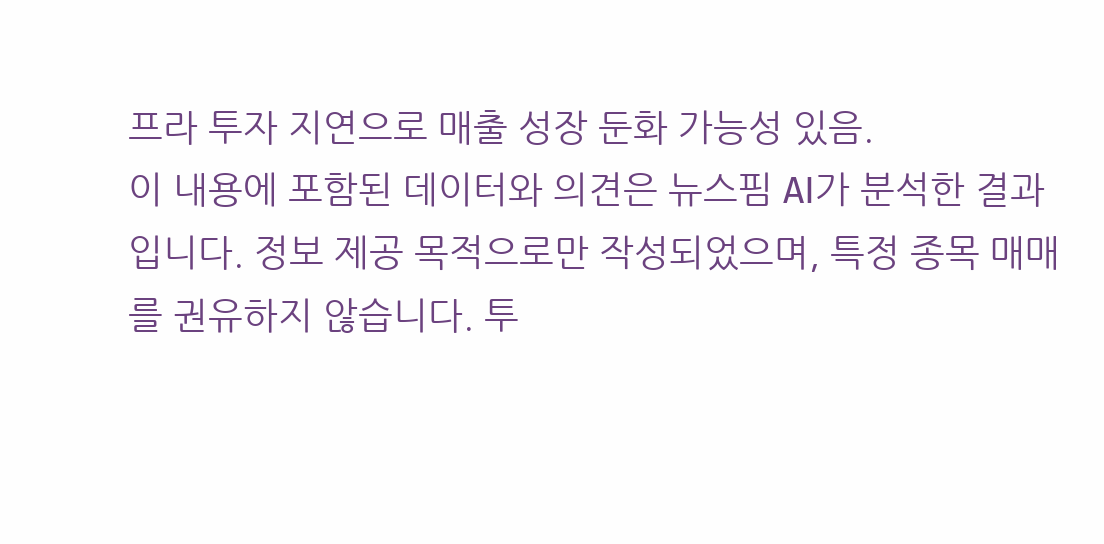프라 투자 지연으로 매출 성장 둔화 가능성 있음.
이 내용에 포함된 데이터와 의견은 뉴스핌 AI가 분석한 결과입니다. 정보 제공 목적으로만 작성되었으며, 특정 종목 매매를 권유하지 않습니다. 투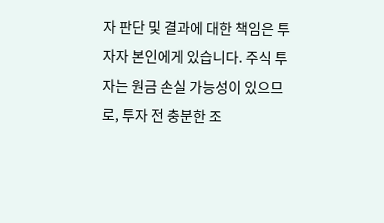자 판단 및 결과에 대한 책임은 투자자 본인에게 있습니다. 주식 투자는 원금 손실 가능성이 있으므로, 투자 전 충분한 조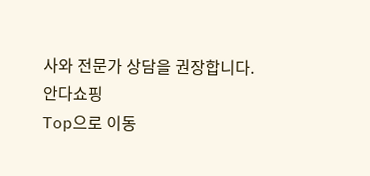사와 전문가 상담을 권장합니다.
안다쇼핑
Top으로 이동